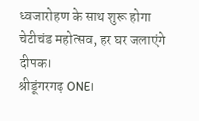ध्वजारोहण के साथ शुरू होगा चेटीचंड महोत्सव, हर घर जलाएंगे दीपक।
श्रीडूंगरगढ़ ONE।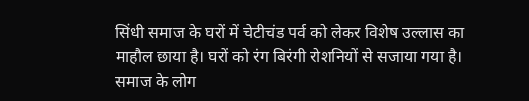सिंधी समाज के घरों में चेटीचंड पर्व को लेकर विशेष उल्लास का माहौल छाया है। घरों को रंग बिरंगी रोशनियों से सजाया गया है। समाज के लोग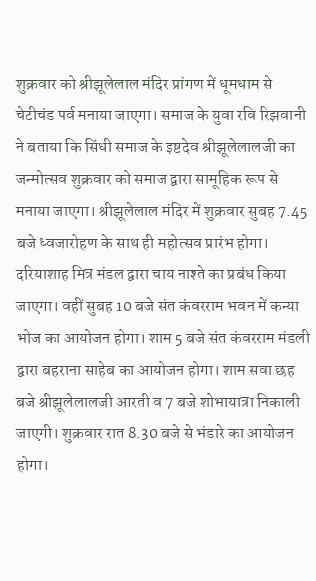शुक्रवार को श्रीझूलेलाल मंदिर प्रांगण में धूमधाम से चेटीचंड पर्व मनाया जाएगा। समाज के युवा रवि रिझवानी ने बताया कि सिंधी समाज के इष्टदेव श्रीझूलेलालजी का जन्मोत्सव शुक्रवार को समाज द्वारा सामूहिक रूप से मनाया जाएगा। श्रीझूलेलाल मंदिर में शुक्रवार सुबह 7.45 बजे ध्वजारोहण के साथ ही महोत्सव प्रारंभ होगा। दरियाशाह मित्र मंडल द्वारा चाय नाश्ते का प्रबंध किया जाएगा। वहीं सुबह 10 बजे संत कंवरराम भवन में कन्या भोज का आयोजन होगा। शाम 5 बजे संत कंवरराम मंडली द्वारा बहराना साहेब का आयोजन होगा। शाम सवा छह बजे श्रीझूलेलालजी आरती व 7 बजे शोभायात्रा निकाली जाएगी। शुक्रवार रात 8.30 बजे से भंडारे का आयोजन होगा।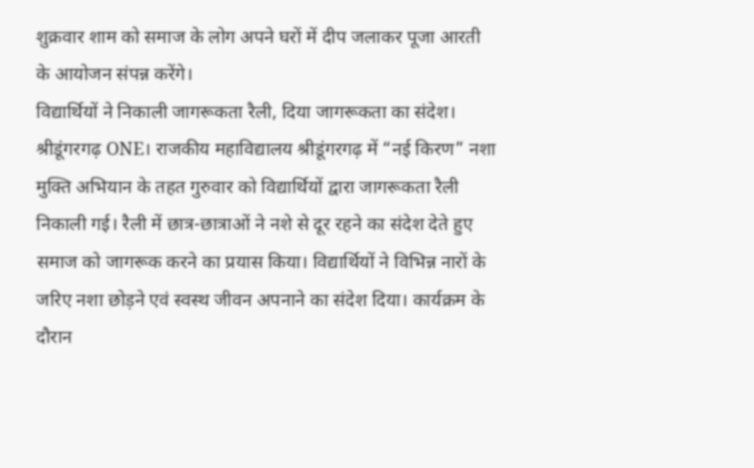शुक्रवार शाम को समाज के लोग अपने घरों में दीप जलाकर पूजा आरती के आयोजन संपन्न करेंगे।
विद्यार्थियों ने निकाली जागरूकता रैली, दिया जागरूकता का संदेश।
श्रीडूंगरगढ़ ONE। राजकीय महाविद्यालय श्रीडूंगरगढ़ में “नई किरण” नशा मुक्ति अभियान के तहत गुरुवार को विद्यार्थियों द्वारा जागरूकता रैली निकाली गई। रैली में छात्र-छात्राओं ने नशे से दूर रहने का संदेश देते हुए समाज को जागरूक करने का प्रयास किया। विद्यार्थियों ने विभिन्न नारों के जरिए नशा छोड़ने एवं स्वस्थ जीवन अपनाने का संदेश दिया। कार्यक्रम के दौरान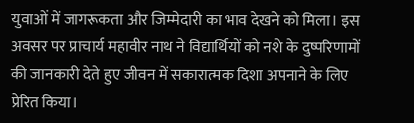युवाओं में जागरूकता और जिम्मेदारी का भाव देखने को मिला। इस अवसर पर प्राचार्य महावीर नाथ ने विद्यार्थियों को नशे के दुष्परिणामों की जानकारी देते हुए जीवन में सकारात्मक दिशा अपनाने के लिए प्रेरित किया।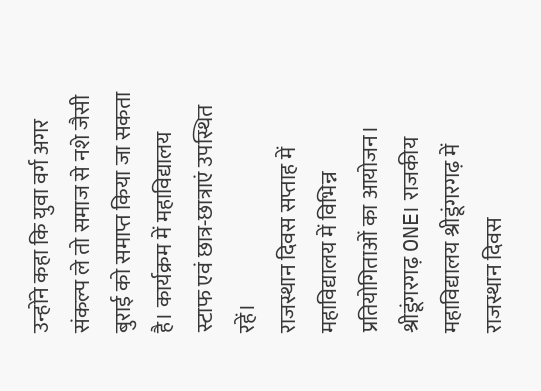उन्होंने कहा कि युवा वर्ग अगर संकल्प ले तो समाज से नशे जैसी बुराई को समाप्त किया जा सकता है। कार्यक्रम में महाविद्यालय स्टाफ एवं छात्र-छात्राएं उपस्थित रहें।
राजस्थान दिवस सप्ताह में महाविद्यालय में विभिन्न प्रतियोगिताओं का आयोजन।
श्रीडूंगरगढ़ ONE। राजकीय महाविद्यालय श्रीडूंगरगढ़ में राजस्थान दिवस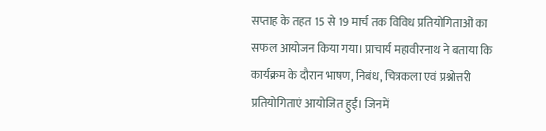सप्ताह के तहत 15 से 19 मार्च तक विविध प्रतियोगिताओं का सफल आयोजन किया गया। प्राचार्य महावीरनाथ ने बताया कि कार्यक्रम के दौरान भाषण, निबंध, चित्रकला एवं प्रश्नोत्तरी प्रतियोगिताएं आयोजित हुईं। जिनमें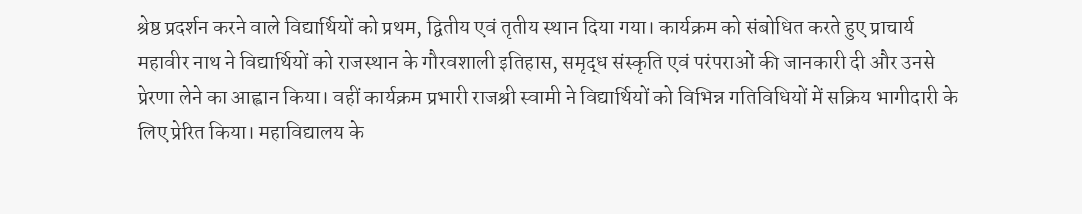श्रेष्ठ प्रदर्शन करने वाले विद्यार्थियों को प्रथम, द्वितीय एवं तृतीय स्थान दिया गया। कार्यक्रम को संबोधित करते हुए प्राचार्य महावीर नाथ ने विद्यार्थियों को राजस्थान के गौरवशाली इतिहास, समृद्ध संस्कृति एवं परंपराओं की जानकारी दी और उनसे प्रेरणा लेने का आह्वान किया। वहीं कार्यक्रम प्रभारी राजश्री स्वामी ने विद्यार्थियों को विभिन्न गतिविधियों में सक्रिय भागीदारी के लिए प्रेरित किया। महाविद्यालय के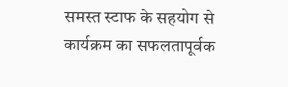समस्त स्टाफ के सहयोग से कार्यक्रम का सफलतापूर्वक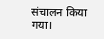संचालन किया गया।